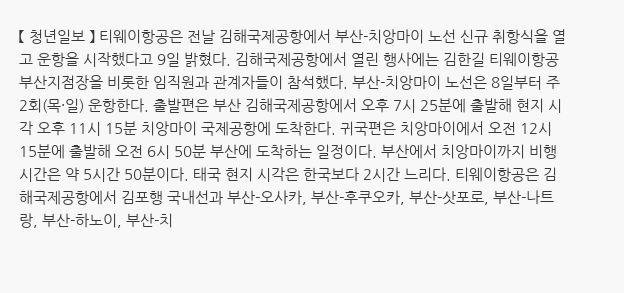【 청년일보 】 티웨이항공은 전날 김해국제공항에서 부산-치앙마이 노선 신규 취항식을 열고 운항을 시작했다고 9일 밝혔다. 김해국제공항에서 열린 행사에는 김한길 티웨이항공 부산지점장을 비롯한 임직원과 관계자들이 참석했다. 부산-치앙마이 노선은 8일부터 주 2회(목·일) 운항한다. 출발편은 부산 김해국제공항에서 오후 7시 25분에 출발해 현지 시각 오후 11시 15분 치앙마이 국제공항에 도착한다. 귀국편은 치앙마이에서 오전 12시 15분에 출발해 오전 6시 50분 부산에 도착하는 일정이다. 부산에서 치앙마이까지 비행시간은 약 5시간 50분이다. 태국 현지 시각은 한국보다 2시간 느리다. 티웨이항공은 김해국제공항에서 김포행 국내선과 부산-오사카, 부산-후쿠오카, 부산-삿포로, 부산-나트랑, 부산-하노이, 부산-치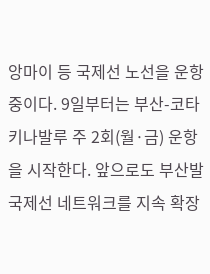앙마이 등 국제선 노선을 운항 중이다. 9일부터는 부산-코타키나발루 주 2회(월·금) 운항을 시작한다. 앞으로도 부산발 국제선 네트워크를 지속 확장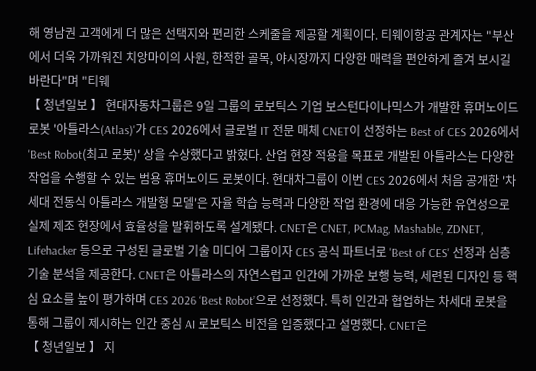해 영남권 고객에게 더 많은 선택지와 편리한 스케줄을 제공할 계획이다. 티웨이항공 관계자는 "부산에서 더욱 가까워진 치앙마이의 사원, 한적한 골목, 야시장까지 다양한 매력을 편안하게 즐겨 보시길 바란다"며 "티웨
【 청년일보 】 현대자동차그룹은 9일 그룹의 로보틱스 기업 보스턴다이나믹스가 개발한 휴머노이드 로봇 '아틀라스(Atlas)'가 CES 2026에서 글로벌 IT 전문 매체 CNET이 선정하는 Best of CES 2026에서 'Best Robot(최고 로봇)' 상을 수상했다고 밝혔다. 산업 현장 적용을 목표로 개발된 아틀라스는 다양한 작업을 수행할 수 있는 범용 휴머노이드 로봇이다. 현대차그룹이 이번 CES 2026에서 처음 공개한 '차세대 전동식 아틀라스 개발형 모델'은 자율 학습 능력과 다양한 작업 환경에 대응 가능한 유연성으로 실제 제조 현장에서 효율성을 발휘하도록 설계됐다. CNET은 CNET, PCMag, Mashable, ZDNET, Lifehacker 등으로 구성된 글로벌 기술 미디어 그룹이자 CES 공식 파트너로 'Best of CES' 선정과 심층 기술 분석을 제공한다. CNET은 아틀라스의 자연스럽고 인간에 가까운 보행 능력, 세련된 디자인 등 핵심 요소를 높이 평가하며 CES 2026 ‘Best Robot’으로 선정했다. 특히 인간과 협업하는 차세대 로봇을 통해 그룹이 제시하는 인간 중심 AI 로보틱스 비전을 입증했다고 설명했다. CNET은
【 청년일보 】 지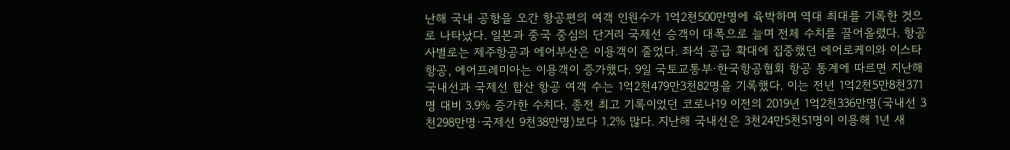난해 국내 공항을 오간 항공편의 여객 인원수가 1억2천500만명에 육박하며 역대 최대를 기록한 것으로 나타났다. 일본과 중국 중심의 단거리 국제선 승객이 대폭으로 늘며 전체 수치를 끌어올렸다. 항공사별로는 제주항공과 에어부산은 이용객이 줄었다. 좌석 공급 확대에 집중했던 에어로케이와 이스타항공, 에어프레미아는 이용객이 증가했다. 9일 국토교통부·한국항공협회 항공 통계에 따르면 지난해 국내선과 국제선 합산 항공 여객 수는 1억2천479만3천82명을 기록했다. 이는 전년 1억2천5만8천371명 대비 3.9% 증가한 수치다. 종전 최고 기록이었던 코로나19 이전의 2019년 1억2천336만명(국내선 3천298만명·국제선 9천38만명)보다 1.2% 많다. 지난해 국내선은 3천24만5천51명이 이용해 1년 새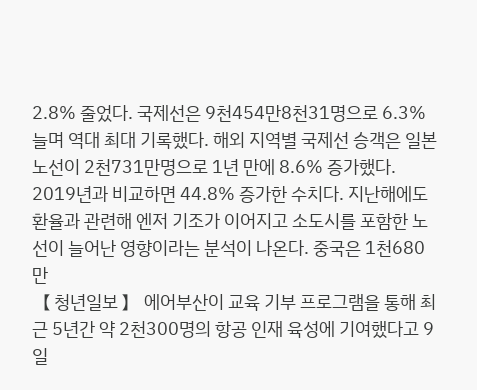2.8% 줄었다. 국제선은 9천454만8천31명으로 6.3% 늘며 역대 최대 기록했다. 해외 지역별 국제선 승객은 일본 노선이 2천731만명으로 1년 만에 8.6% 증가했다. 2019년과 비교하면 44.8% 증가한 수치다. 지난해에도 환율과 관련해 엔저 기조가 이어지고 소도시를 포함한 노선이 늘어난 영향이라는 분석이 나온다. 중국은 1천680만
【 청년일보 】 에어부산이 교육 기부 프로그램을 통해 최근 5년간 약 2천300명의 항공 인재 육성에 기여했다고 9일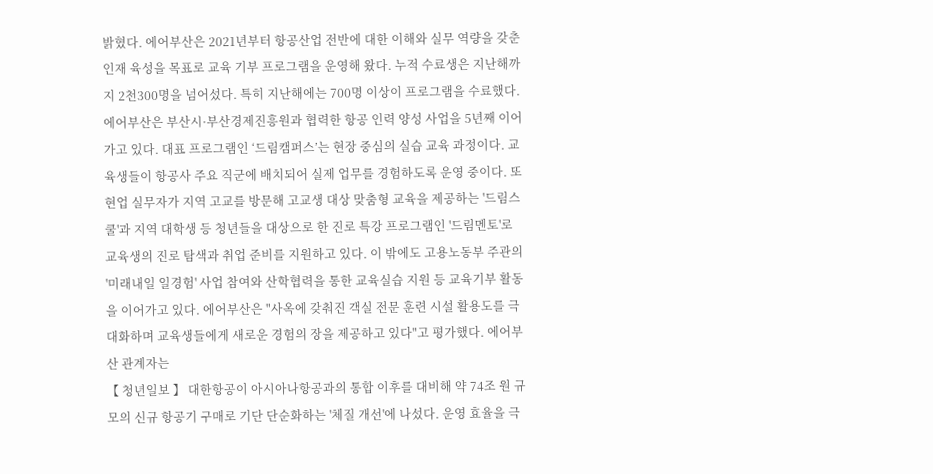밝혔다. 에어부산은 2021년부터 항공산업 전반에 대한 이해와 실무 역량을 갖춘 인재 육성을 목표로 교육 기부 프로그램을 운영해 왔다. 누적 수료생은 지난해까지 2천300명을 넘어섰다. 특히 지난해에는 700명 이상이 프로그램을 수료했다. 에어부산은 부산시·부산경제진흥원과 협력한 항공 인력 양성 사업을 5년째 이어가고 있다. 대표 프로그램인 ‘드림캠퍼스’는 현장 중심의 실습 교육 과정이다. 교육생들이 항공사 주요 직군에 배치되어 실제 업무를 경험하도록 운영 중이다. 또 현업 실무자가 지역 고교를 방문해 고교생 대상 맞춤형 교육을 제공하는 '드림스쿨'과 지역 대학생 등 청년들을 대상으로 한 진로 특강 프로그램인 '드림멘토'로 교육생의 진로 탐색과 취업 준비를 지원하고 있다. 이 밖에도 고용노동부 주관의 '미래내일 일경험' 사업 참여와 산학협력을 통한 교육실습 지원 등 교육기부 활동을 이어가고 있다. 에어부산은 "사옥에 갖춰진 객실 전문 훈련 시설 활용도를 극대화하며 교육생들에게 새로운 경험의 장을 제공하고 있다"고 평가했다. 에어부산 관계자는
【 청년일보 】 대한항공이 아시아나항공과의 통합 이후를 대비해 약 74조 원 규모의 신규 항공기 구매로 기단 단순화하는 '체질 개선'에 나섰다. 운영 효율을 극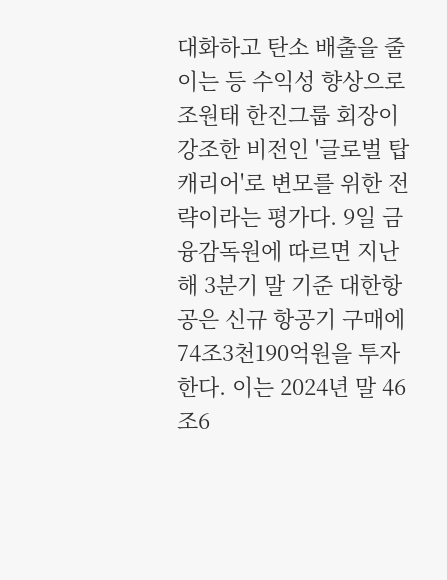대화하고 탄소 배출을 줄이는 등 수익성 향상으로 조원태 한진그룹 회장이 강조한 비전인 '글로벌 탑 캐리어'로 변모를 위한 전략이라는 평가다. 9일 금융감독원에 따르면 지난해 3분기 말 기준 대한항공은 신규 항공기 구매에 74조3천190억원을 투자한다. 이는 2024년 말 46조6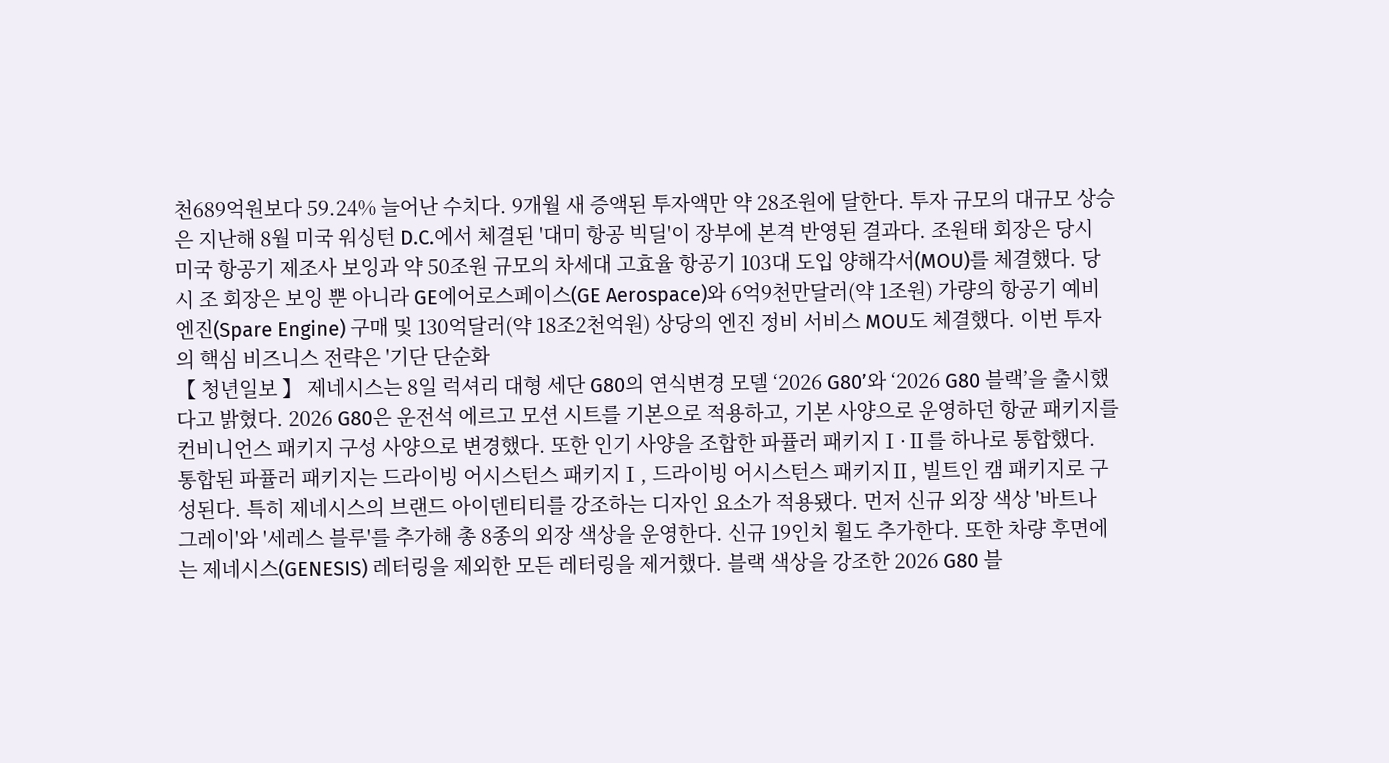천689억원보다 59.24% 늘어난 수치다. 9개월 새 증액된 투자액만 약 28조원에 달한다. 투자 규모의 대규모 상승은 지난해 8월 미국 워싱턴 D.C.에서 체결된 '대미 항공 빅딜'이 장부에 본격 반영된 결과다. 조원태 회장은 당시 미국 항공기 제조사 보잉과 약 50조원 규모의 차세대 고효율 항공기 103대 도입 양해각서(MOU)를 체결했다. 당시 조 회장은 보잉 뿐 아니라 GE에어로스페이스(GE Aerospace)와 6억9천만달러(약 1조원) 가량의 항공기 예비 엔진(Spare Engine) 구매 및 130억달러(약 18조2천억원) 상당의 엔진 정비 서비스 MOU도 체결했다. 이번 투자의 핵심 비즈니스 전략은 '기단 단순화
【 청년일보 】 제네시스는 8일 럭셔리 대형 세단 G80의 연식변경 모델 ‘2026 G80’와 ‘2026 G80 블랙’을 출시했다고 밝혔다. 2026 G80은 운전석 에르고 모션 시트를 기본으로 적용하고, 기본 사양으로 운영하던 항균 패키지를 컨비니언스 패키지 구성 사양으로 변경했다. 또한 인기 사양을 조합한 파퓰러 패키지Ⅰ·Ⅱ를 하나로 통합했다. 통합된 파퓰러 패키지는 드라이빙 어시스턴스 패키지Ⅰ, 드라이빙 어시스턴스 패키지Ⅱ, 빌트인 캠 패키지로 구성된다. 특히 제네시스의 브랜드 아이덴티티를 강조하는 디자인 요소가 적용됐다. 먼저 신규 외장 색상 '바트나 그레이'와 '세레스 블루'를 추가해 총 8종의 외장 색상을 운영한다. 신규 19인치 휠도 추가한다. 또한 차량 후면에는 제네시스(GENESIS) 레터링을 제외한 모든 레터링을 제거했다. 블랙 색상을 강조한 2026 G80 블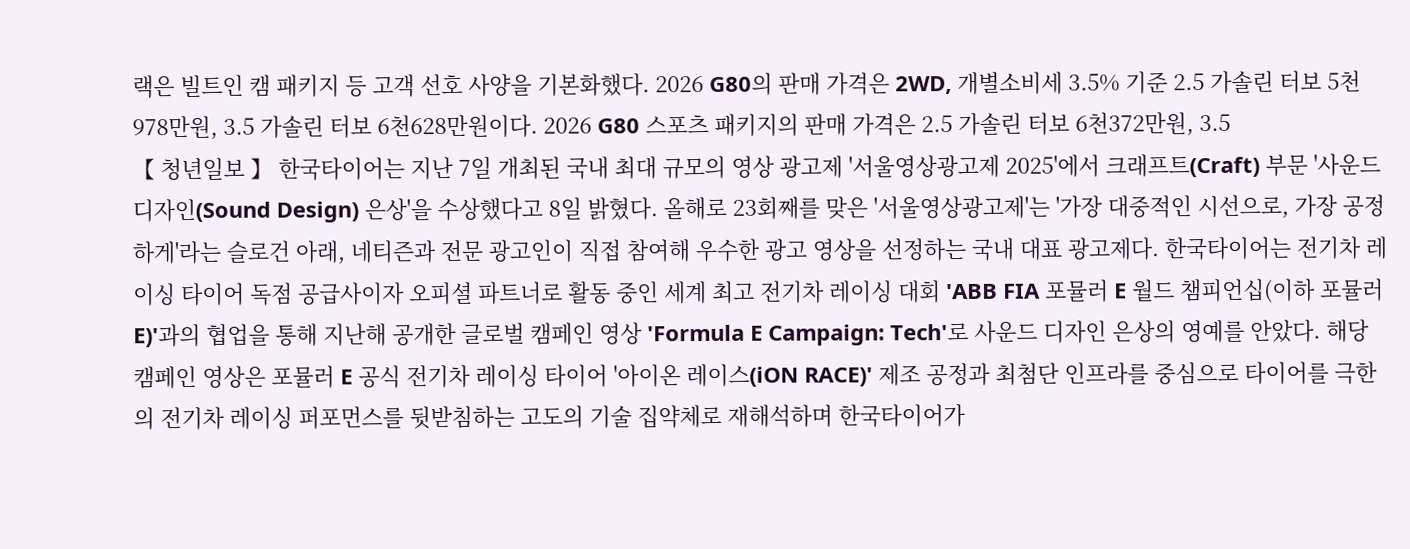랙은 빌트인 캠 패키지 등 고객 선호 사양을 기본화했다. 2026 G80의 판매 가격은 2WD, 개별소비세 3.5% 기준 2.5 가솔린 터보 5천978만원, 3.5 가솔린 터보 6천628만원이다. 2026 G80 스포츠 패키지의 판매 가격은 2.5 가솔린 터보 6천372만원, 3.5
【 청년일보 】 한국타이어는 지난 7일 개최된 국내 최대 규모의 영상 광고제 '서울영상광고제 2025'에서 크래프트(Craft) 부문 '사운드 디자인(Sound Design) 은상'을 수상했다고 8일 밝혔다. 올해로 23회째를 맞은 '서울영상광고제'는 '가장 대중적인 시선으로, 가장 공정하게'라는 슬로건 아래, 네티즌과 전문 광고인이 직접 참여해 우수한 광고 영상을 선정하는 국내 대표 광고제다. 한국타이어는 전기차 레이싱 타이어 독점 공급사이자 오피셜 파트너로 활동 중인 세계 최고 전기차 레이싱 대회 'ABB FIA 포뮬러 E 월드 챔피언십(이하 포뮬러 E)'과의 협업을 통해 지난해 공개한 글로벌 캠페인 영상 'Formula E Campaign: Tech'로 사운드 디자인 은상의 영예를 안았다. 해당 캠페인 영상은 포뮬러 E 공식 전기차 레이싱 타이어 '아이온 레이스(iON RACE)' 제조 공정과 최첨단 인프라를 중심으로 타이어를 극한의 전기차 레이싱 퍼포먼스를 뒷받침하는 고도의 기술 집약체로 재해석하며 한국타이어가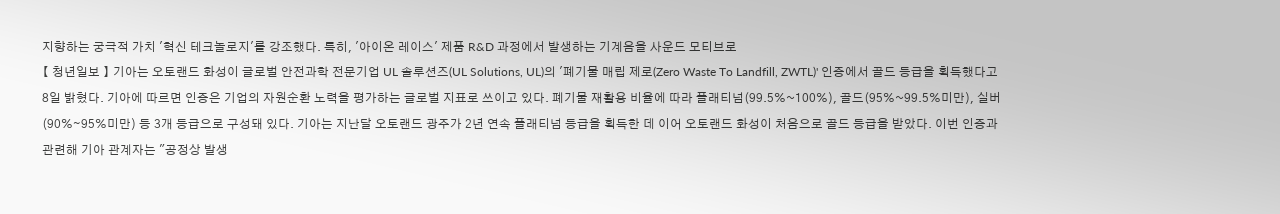지향하는 궁극적 가치 '혁신 테크놀로지'를 강조했다. 특히, '아이온 레이스' 제품 R&D 과정에서 발생하는 기계음을 사운드 모티브로
【 청년일보 】 기아는 오토랜드 화성이 글로벌 안전과학 전문기업 UL 솔루션즈(UL Solutions, UL)의 '폐기물 매립 제로(Zero Waste To Landfill, ZWTL)' 인증에서 골드 등급을 획득했다고 8일 밝혔다. 기아에 따르면 인증은 기업의 자원순환 노력을 평가하는 글로벌 지표로 쓰이고 있다. 폐기물 재활용 비율에 따라 플래티넘(99.5%~100%), 골드(95%~99.5%미만), 실버(90%∼95%미만) 등 3개 등급으로 구성돼 있다. 기아는 지난달 오토랜드 광주가 2년 연속 플래티넘 등급을 획득한 데 이어 오토랜드 화성이 처음으로 골드 등급을 받았다. 이번 인증과 관련해 기아 관계자는 "공정상 발생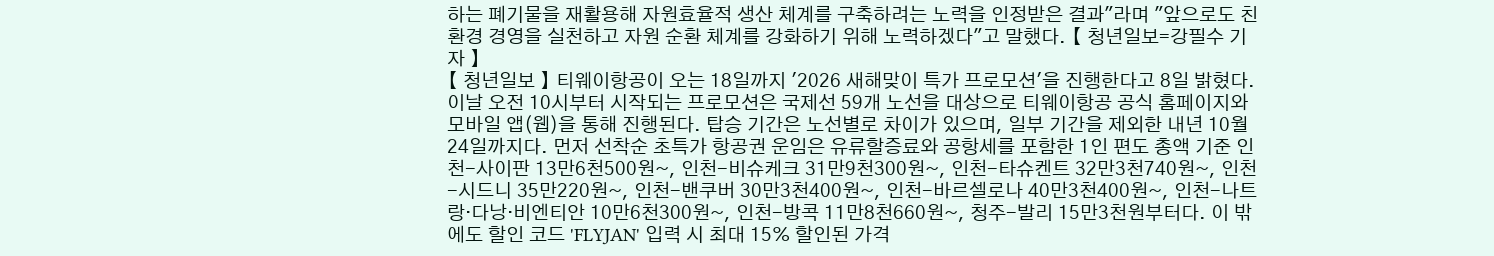하는 폐기물을 재활용해 자원효율적 생산 체계를 구축하려는 노력을 인정받은 결과"라며 "앞으로도 친환경 경영을 실천하고 자원 순환 체계를 강화하기 위해 노력하겠다"고 말했다. 【 청년일보=강필수 기자 】
【 청년일보 】 티웨이항공이 오는 18일까지 '2026 새해맞이 특가 프로모션'을 진행한다고 8일 밝혔다. 이날 오전 10시부터 시작되는 프로모션은 국제선 59개 노선을 대상으로 티웨이항공 공식 홈페이지와 모바일 앱(웹)을 통해 진행된다. 탑승 기간은 노선별로 차이가 있으며, 일부 기간을 제외한 내년 10월 24일까지다. 먼저 선착순 초특가 항공권 운임은 유류할증료와 공항세를 포함한 1인 편도 총액 기준 인천-사이판 13만6천500원~, 인천-비슈케크 31만9천300원~, 인천-타슈켄트 32만3천740원~, 인천-시드니 35만220원~, 인천-밴쿠버 30만3천400원~, 인천-바르셀로나 40만3천400원~, 인천-나트랑·다낭·비엔티안 10만6천300원~, 인천-방콕 11만8천660원~, 청주-발리 15만3천원부터다. 이 밖에도 할인 코드 'FLYJAN' 입력 시 최대 15% 할인된 가격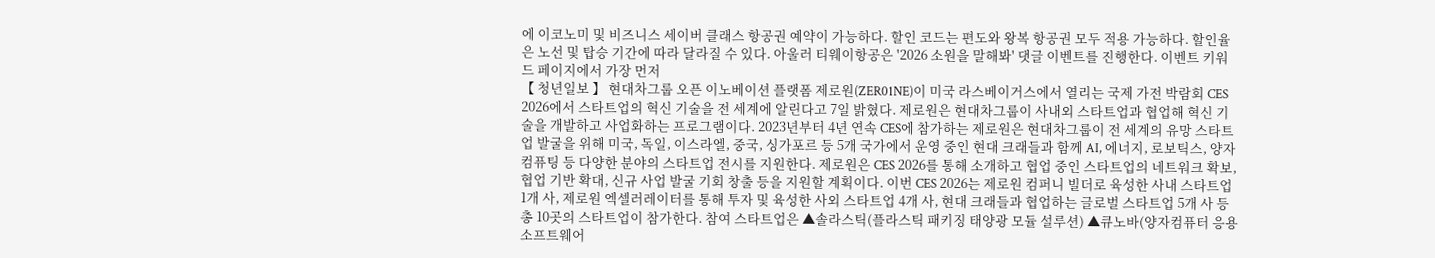에 이코노미 및 비즈니스 세이버 클래스 항공권 예약이 가능하다. 할인 코드는 편도와 왕복 항공권 모두 적용 가능하다. 할인율은 노선 및 탑승 기간에 따라 달라질 수 있다. 아울러 티웨이항공은 '2026 소원을 말해봐' 댓글 이벤트를 진행한다. 이벤트 키워드 페이지에서 가장 먼저
【 청년일보 】 현대차그룹 오픈 이노베이션 플랫폼 제로원(ZER01NE)이 미국 라스베이거스에서 열리는 국제 가전 박람회 CES 2026에서 스타트업의 혁신 기술을 전 세계에 알린다고 7일 밝혔다. 제로원은 현대차그룹이 사내외 스타트업과 협업해 혁신 기술을 개발하고 사업화하는 프로그램이다. 2023년부터 4년 연속 CES에 참가하는 제로원은 현대차그룹이 전 세계의 유망 스타트업 발굴을 위해 미국, 독일, 이스라엘, 중국, 싱가포르 등 5개 국가에서 운영 중인 현대 크래들과 함께 AI, 에너지, 로보틱스, 양자컴퓨팅 등 다양한 분야의 스타트업 전시를 지원한다. 제로원은 CES 2026를 통해 소개하고 협업 중인 스타트업의 네트워크 확보, 협업 기반 확대, 신규 사업 발굴 기회 창출 등을 지원할 계획이다. 이번 CES 2026는 제로원 컴퍼니 빌더로 육성한 사내 스타트업 1개 사, 제로원 엑셀러레이터를 통해 투자 및 육성한 사외 스타트업 4개 사, 현대 크래들과 협업하는 글로벌 스타트업 5개 사 등 총 10곳의 스타트업이 참가한다. 참여 스타트업은 ▲솔라스틱(플라스틱 패키징 태양광 모듈 설루션) ▲큐노바(양자컴퓨터 응용 소프트웨어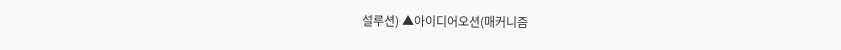설루션) ▲아이디어오션(매커니즘